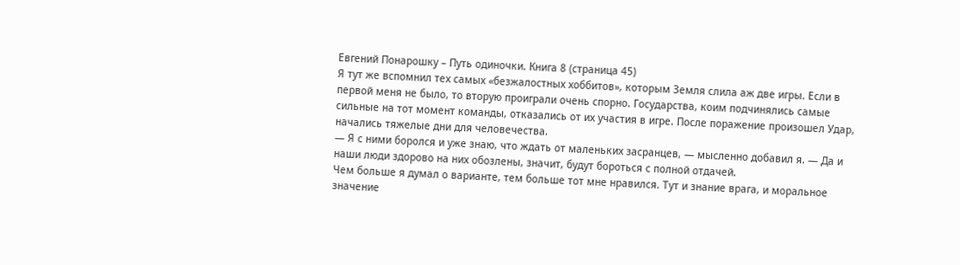Евгений Понарошку – Путь одиночки. Книга 8 (страница 45)
Я тут же вспомнил тех самых «безжалостных хоббитов», которым Земля слила аж две игры. Если в первой меня не было, то вторую проиграли очень спорно. Государства, коим подчинялись самые сильные на тот момент команды, отказались от их участия в игре. После поражение произошел Удар, начались тяжелые дни для человечества.
— Я с ними боролся и уже знаю, что ждать от маленьких засранцев, — мысленно добавил я. — Да и наши люди здорово на них обозлены, значит, будут бороться с полной отдачей.
Чем больше я думал о варианте, тем больше тот мне нравился. Тут и знание врага, и моральное значение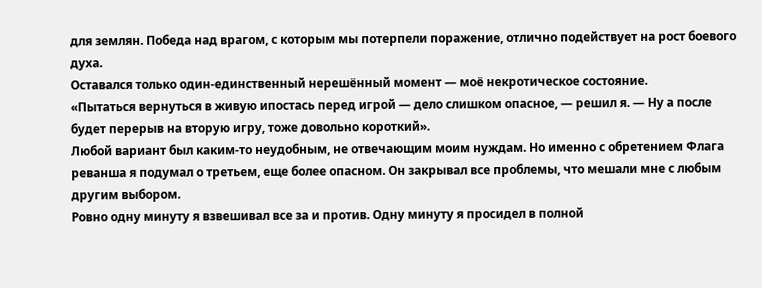для землян. Победа над врагом, с которым мы потерпели поражение, отлично подействует на рост боевого духа.
Оставался только один-единственный нерешённый момент — моё некротическое состояние.
«Пытаться вернуться в живую ипостась перед игрой — дело слишком опасное, — решил я. — Ну а после будет перерыв на вторую игру, тоже довольно короткий».
Любой вариант был каким-то неудобным, не отвечающим моим нуждам. Но именно с обретением Флага реванша я подумал о третьем, еще более опасном. Он закрывал все проблемы, что мешали мне с любым другим выбором.
Ровно одну минуту я взвешивал все за и против. Одну минуту я просидел в полной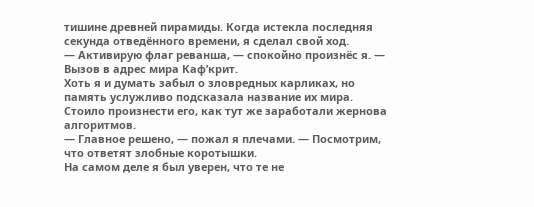тишине древней пирамиды. Когда истекла последняя секунда отведённого времени, я сделал свой ход.
— Активирую флаг реванша, — спокойно произнёс я. — Вызов в адрес мира Каф’крит.
Хоть я и думать забыл о зловредных карликах, но память услужливо подсказала название их мира. Стоило произнести его, как тут же заработали жернова алгоритмов.
— Главное решено, — пожал я плечами. — Посмотрим, что ответят злобные коротышки.
На самом деле я был уверен, что те не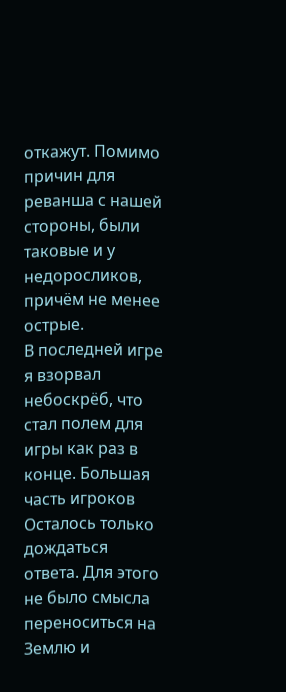откажут. Помимо причин для реванша с нашей стороны, были таковые и у недоросликов, причём не менее острые.
В последней игре я взорвал небоскрёб, что стал полем для игры как раз в конце. Большая часть игроков
Осталось только дождаться ответа. Для этого не было смысла переноситься на Землю и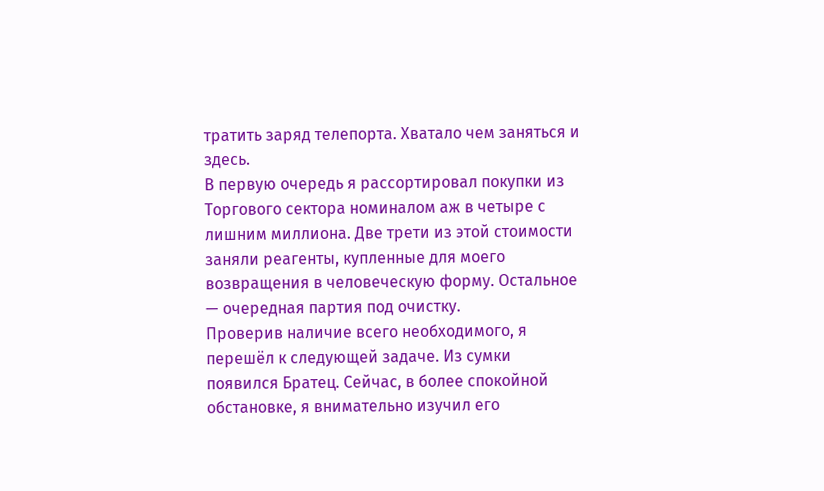тратить заряд телепорта. Хватало чем заняться и здесь.
В первую очередь я рассортировал покупки из Торгового сектора номиналом аж в четыре с лишним миллиона. Две трети из этой стоимости заняли реагенты, купленные для моего возвращения в человеческую форму. Остальное — очередная партия под очистку.
Проверив наличие всего необходимого, я перешёл к следующей задаче. Из сумки появился Братец. Сейчас, в более спокойной обстановке, я внимательно изучил его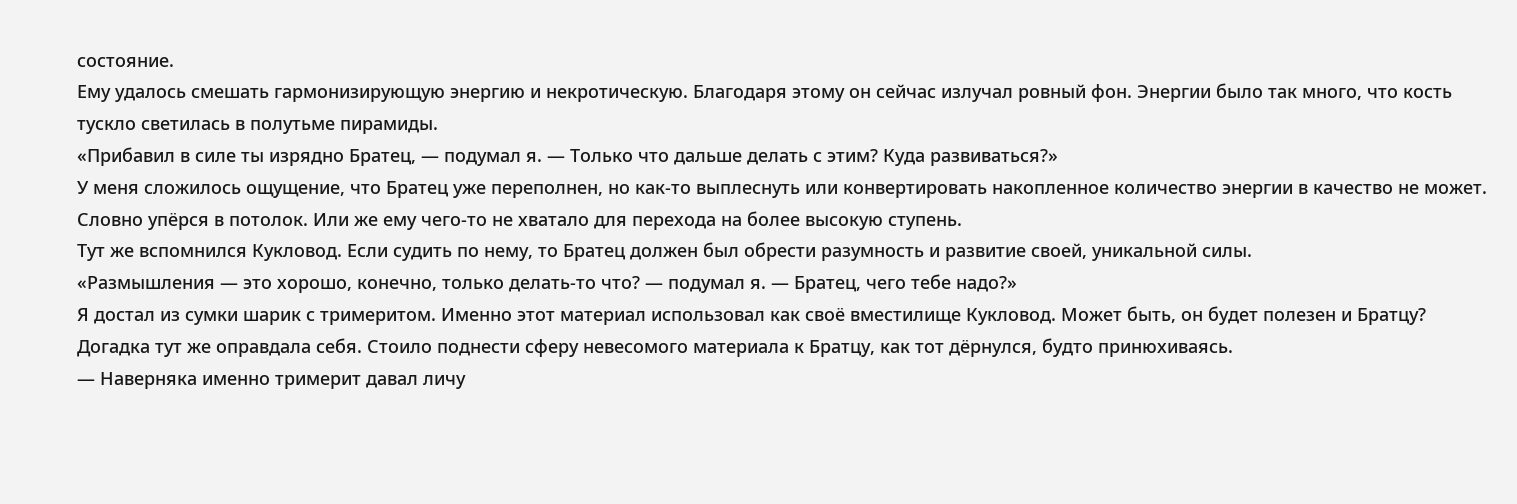состояние.
Ему удалось смешать гармонизирующую энергию и некротическую. Благодаря этому он сейчас излучал ровный фон. Энергии было так много, что кость тускло светилась в полутьме пирамиды.
«Прибавил в силе ты изрядно Братец, — подумал я. — Только что дальше делать с этим? Куда развиваться?»
У меня сложилось ощущение, что Братец уже переполнен, но как-то выплеснуть или конвертировать накопленное количество энергии в качество не может. Словно упёрся в потолок. Или же ему чего-то не хватало для перехода на более высокую ступень.
Тут же вспомнился Кукловод. Если судить по нему, то Братец должен был обрести разумность и развитие своей, уникальной силы.
«Размышления — это хорошо, конечно, только делать-то что? — подумал я. — Братец, чего тебе надо?»
Я достал из сумки шарик с тримеритом. Именно этот материал использовал как своё вместилище Кукловод. Может быть, он будет полезен и Братцу?
Догадка тут же оправдала себя. Стоило поднести сферу невесомого материала к Братцу, как тот дёрнулся, будто принюхиваясь.
— Наверняка именно тримерит давал личу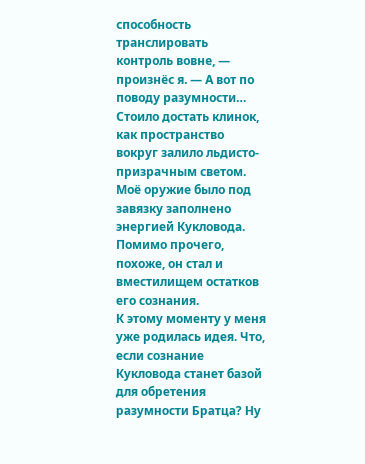способность транслировать контроль вовне, — произнёс я. — А вот по поводу разумности…
Стоило достать клинок, как пространство вокруг залило льдисто-призрачным светом. Моё оружие было под завязку заполнено энергией Кукловода. Помимо прочего, похоже, он стал и вместилищем остатков его сознания.
К этому моменту у меня уже родилась идея. Что, если сознание Кукловода станет базой для обретения разумности Братца? Ну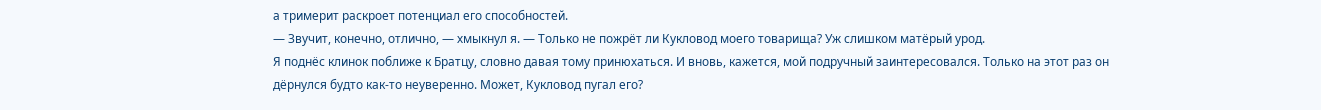а тримерит раскроет потенциал его способностей.
— Звучит, конечно, отлично, — хмыкнул я. — Только не пожрёт ли Кукловод моего товарища? Уж слишком матёрый урод.
Я поднёс клинок поближе к Братцу, словно давая тому принюхаться. И вновь, кажется, мой подручный заинтересовался. Только на этот раз он дёрнулся будто как-то неуверенно. Может, Кукловод пугал его?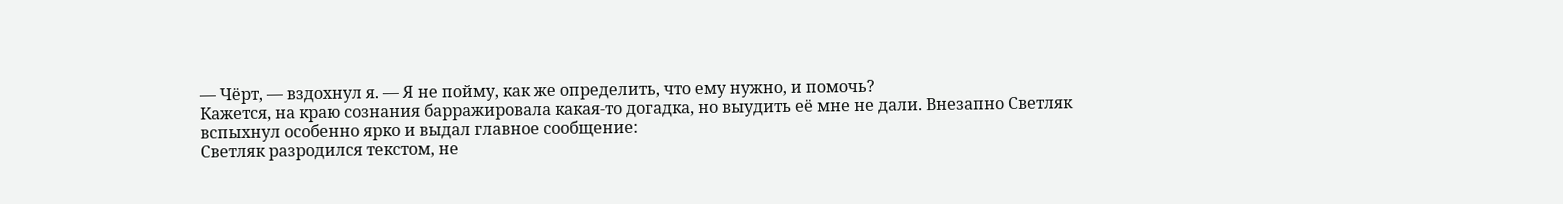— Чёрт, — вздохнул я. — Я не пойму, как же определить, что ему нужно, и помочь?
Кажется, на краю сознания барражировала какая-то догадка, но выудить её мне не дали. Внезапно Светляк вспыхнул особенно ярко и выдал главное сообщение:
Светляк разродился текстом, не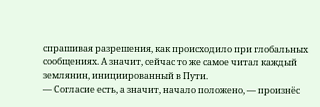спрашивая разрешения, как происходило при глобальных сообщениях. А значит, сейчас то же самое читал каждый землянин, инициированный в Пути.
— Согласие есть, а значит, начало положено, — произнёс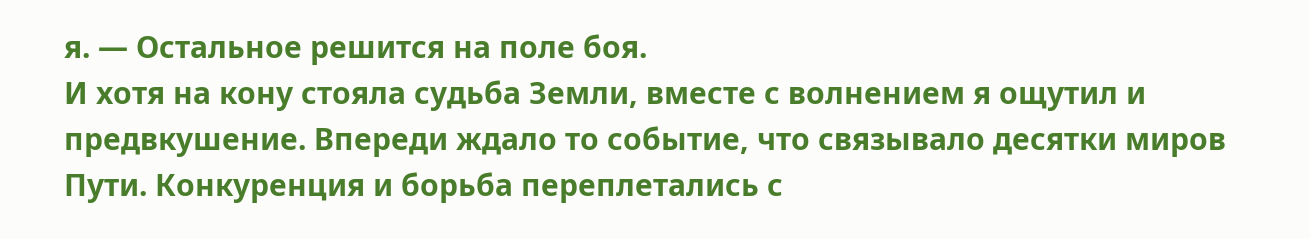я. — Остальное решится на поле боя.
И хотя на кону стояла судьба Земли, вместе с волнением я ощутил и предвкушение. Впереди ждало то событие, что связывало десятки миров Пути. Конкуренция и борьба переплетались с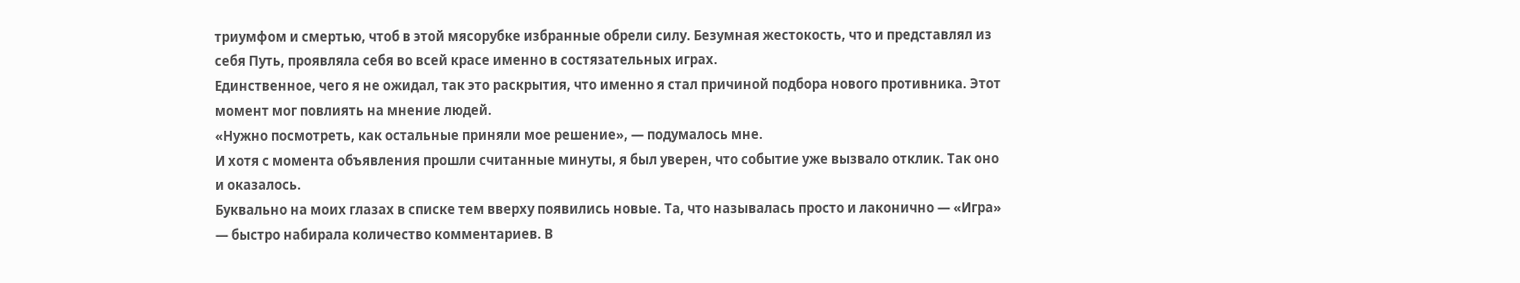триумфом и смертью, чтоб в этой мясорубке избранные обрели силу. Безумная жестокость, что и представлял из себя Путь, проявляла себя во всей красе именно в состязательных играх.
Единственное, чего я не ожидал, так это раскрытия, что именно я стал причиной подбора нового противника. Этот момент мог повлиять на мнение людей.
«Нужно посмотреть, как остальные приняли мое решение», — подумалось мне.
И хотя с момента объявления прошли считанные минуты, я был уверен, что событие уже вызвало отклик. Так оно и оказалось.
Буквально на моих глазах в списке тем вверху появились новые. Та, что называлась просто и лаконично — «Игра» — быстро набирала количество комментариев. В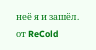неё я и зашёл.
от ReCold